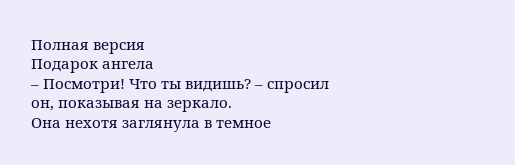Полная версия
Подарок ангела
– Посмотри! Что ты видишь? – спросил он, показывая на зеркало.
Она нехотя заглянула в темное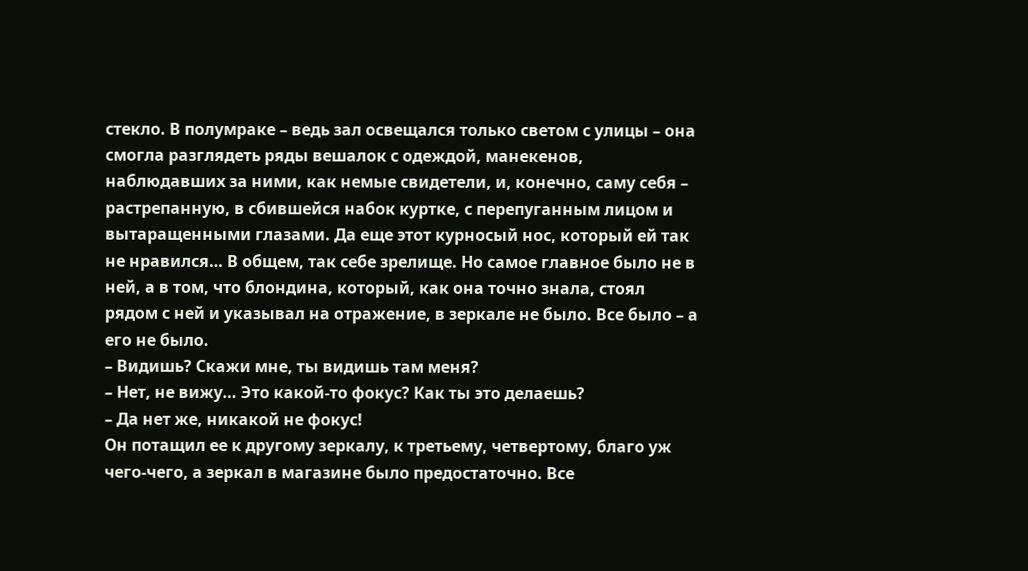стекло. В полумраке – ведь зал освещался только светом с улицы – она смогла разглядеть ряды вешалок с одеждой, манекенов, наблюдавших за ними, как немые свидетели, и, конечно, саму себя – растрепанную, в сбившейся набок куртке, с перепуганным лицом и вытаращенными глазами. Да еще этот курносый нос, который ей так не нравился… В общем, так себе зрелище. Но самое главное было не в ней, а в том, что блондина, который, как она точно знала, стоял рядом с ней и указывал на отражение, в зеркале не было. Все было – а его не было.
– Видишь? Скажи мне, ты видишь там меня?
– Нет, не вижу… Это какой-то фокус? Как ты это делаешь?
– Да нет же, никакой не фокус!
Он потащил ее к другому зеркалу, к третьему, четвертому, благо уж чего-чего, а зеркал в магазине было предостаточно. Все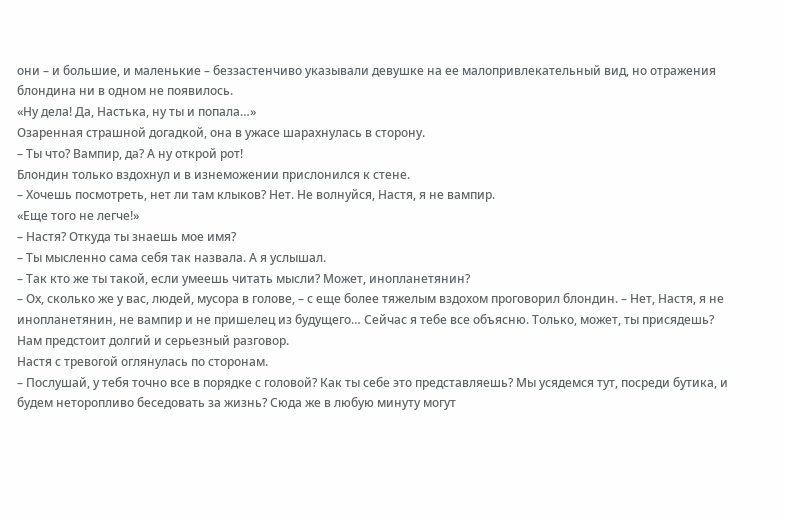они – и большие, и маленькие – беззастенчиво указывали девушке на ее малопривлекательный вид, но отражения блондина ни в одном не появилось.
«Ну дела! Да, Настька, ну ты и попала…»
Озаренная страшной догадкой, она в ужасе шарахнулась в сторону.
– Ты что? Вампир, да? А ну открой рот!
Блондин только вздохнул и в изнеможении прислонился к стене.
– Хочешь посмотреть, нет ли там клыков? Нет. Не волнуйся, Настя, я не вампир.
«Еще того не легче!»
– Настя? Откуда ты знаешь мое имя?
– Ты мысленно сама себя так назвала. А я услышал.
– Так кто же ты такой, если умеешь читать мысли? Может, инопланетянин?
– Ох, сколько же у вас, людей, мусора в голове, – с еще более тяжелым вздохом проговорил блондин. – Нет, Настя, я не инопланетянин, не вампир и не пришелец из будущего… Сейчас я тебе все объясню. Только, может, ты присядешь? Нам предстоит долгий и серьезный разговор.
Настя с тревогой оглянулась по сторонам.
– Послушай, у тебя точно все в порядке с головой? Как ты себе это представляешь? Мы усядемся тут, посреди бутика, и будем неторопливо беседовать за жизнь? Сюда же в любую минуту могут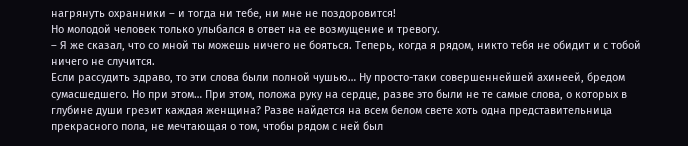нагрянуть охранники – и тогда ни тебе, ни мне не поздоровится!
Но молодой человек только улыбался в ответ на ее возмущение и тревогу.
– Я же сказал, что со мной ты можешь ничего не бояться. Теперь, когда я рядом, никто тебя не обидит и с тобой ничего не случится.
Если рассудить здраво, то эти слова были полной чушью… Ну просто-таки совершеннейшей ахинеей, бредом сумасшедшего. Но при этом… При этом, положа руку на сердце, разве это были не те самые слова, о которых в глубине души грезит каждая женщина? Разве найдется на всем белом свете хоть одна представительница прекрасного пола, не мечтающая о том, чтобы рядом с ней был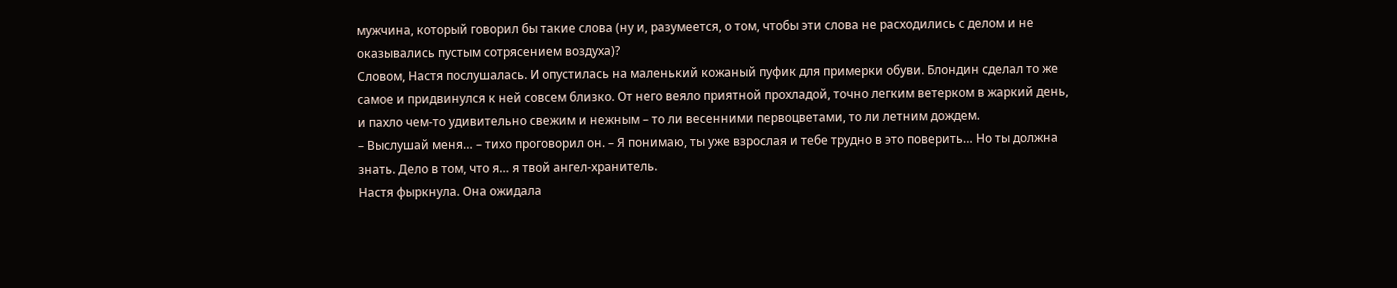мужчина, который говорил бы такие слова (ну и, разумеется, о том, чтобы эти слова не расходились с делом и не оказывались пустым сотрясением воздуха)?
Словом, Настя послушалась. И опустилась на маленький кожаный пуфик для примерки обуви. Блондин сделал то же самое и придвинулся к ней совсем близко. От него веяло приятной прохладой, точно легким ветерком в жаркий день, и пахло чем-то удивительно свежим и нежным – то ли весенними первоцветами, то ли летним дождем.
– Выслушай меня… – тихо проговорил он. – Я понимаю, ты уже взрослая и тебе трудно в это поверить… Но ты должна знать. Дело в том, что я… я твой ангел-хранитель.
Настя фыркнула. Она ожидала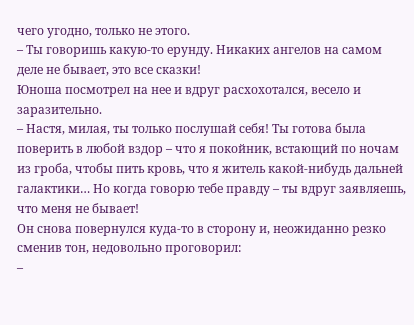чего угодно, только не этого.
– Ты говоришь какую-то ерунду. Никаких ангелов на самом деле не бывает, это все сказки!
Юноша посмотрел на нее и вдруг расхохотался, весело и заразительно.
– Настя, милая, ты только послушай себя! Ты готова была поверить в любой вздор – что я покойник, встающий по ночам из гроба, чтобы пить кровь, что я житель какой-нибудь дальней галактики… Но когда говорю тебе правду – ты вдруг заявляешь, что меня не бывает!
Он снова повернулся куда-то в сторону и, неожиданно резко сменив тон, недовольно проговорил:
–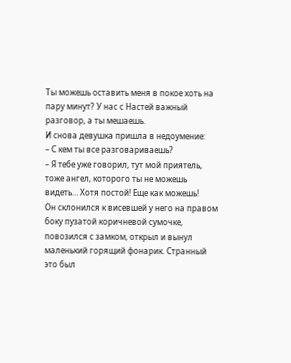Ты можешь оставить меня в покое хоть на пару минут? У нас с Настей важный разговор, а ты мешаешь.
И снова девушка пришла в недоумение:
– С кем ты все разговариваешь?
– Я тебе уже говорил, тут мой приятель, тоже ангел, которого ты не можешь видеть… Хотя постой! Еще как можешь!
Он склонился к висевшей у него на правом боку пузатой коричневой сумочке, повозился с замком, открыл и вынул маленький горящий фонарик. Странный это был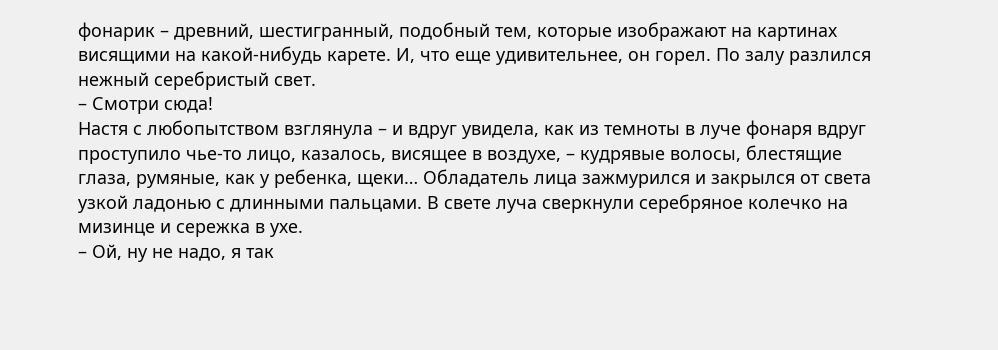фонарик – древний, шестигранный, подобный тем, которые изображают на картинах висящими на какой-нибудь карете. И, что еще удивительнее, он горел. По залу разлился нежный серебристый свет.
– Смотри сюда!
Настя с любопытством взглянула – и вдруг увидела, как из темноты в луче фонаря вдруг проступило чье-то лицо, казалось, висящее в воздухе, – кудрявые волосы, блестящие глаза, румяные, как у ребенка, щеки… Обладатель лица зажмурился и закрылся от света узкой ладонью с длинными пальцами. В свете луча сверкнули серебряное колечко на мизинце и сережка в ухе.
– Ой, ну не надо, я так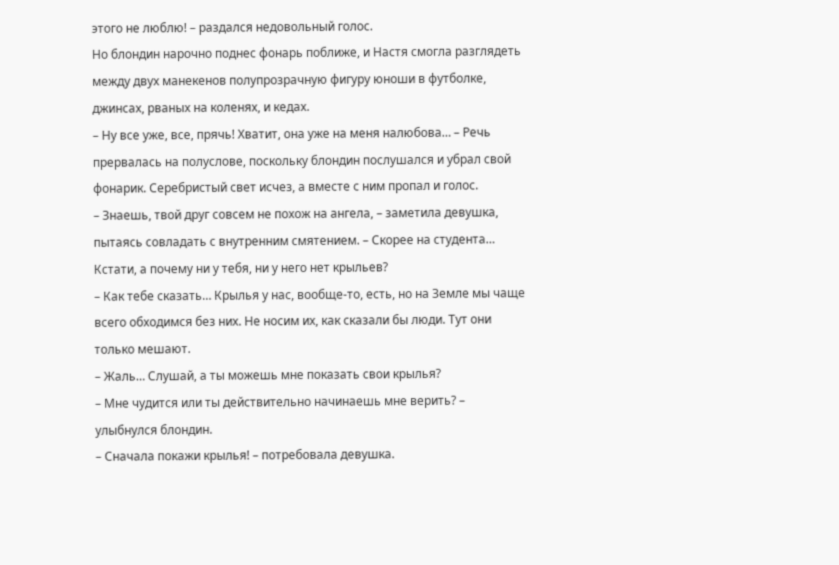этого не люблю! – раздался недовольный голос.
Но блондин нарочно поднес фонарь поближе, и Настя смогла разглядеть между двух манекенов полупрозрачную фигуру юноши в футболке, джинсах, рваных на коленях, и кедах.
– Ну все уже, все, прячь! Хватит, она уже на меня налюбова… – Речь прервалась на полуслове, поскольку блондин послушался и убрал свой фонарик. Серебристый свет исчез, а вместе с ним пропал и голос.
– Знаешь, твой друг совсем не похож на ангела, – заметила девушка, пытаясь совладать с внутренним смятением. – Скорее на студента… Кстати, а почему ни у тебя, ни у него нет крыльев?
– Как тебе сказать… Крылья у нас, вообще-то, есть, но на Земле мы чаще всего обходимся без них. Не носим их, как сказали бы люди. Тут они только мешают.
– Жаль… Слушай, а ты можешь мне показать свои крылья?
– Мне чудится или ты действительно начинаешь мне верить? – улыбнулся блондин.
– Сначала покажи крылья! – потребовала девушка.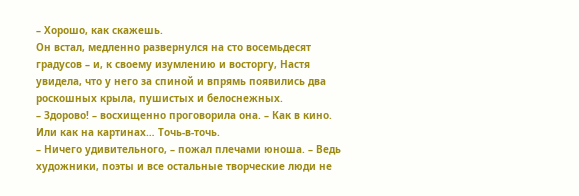– Хорошо, как скажешь.
Он встал, медленно развернулся на сто восемьдесят градусов – и, к своему изумлению и восторгу, Настя увидела, что у него за спиной и впрямь появились два роскошных крыла, пушистых и белоснежных.
– Здорово! – восхищенно проговорила она. – Как в кино. Или как на картинах… Точь-в-точь.
– Ничего удивительного, – пожал плечами юноша. – Ведь художники, поэты и все остальные творческие люди не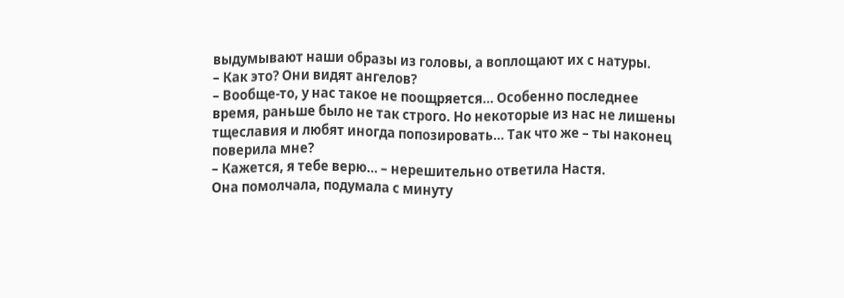выдумывают наши образы из головы, а воплощают их с натуры.
– Как это? Они видят ангелов?
– Вообще-то, у нас такое не поощряется… Особенно последнее время, раньше было не так строго. Но некоторые из нас не лишены тщеславия и любят иногда попозировать… Так что же – ты наконец поверила мне?
– Кажется, я тебе верю… – нерешительно ответила Настя.
Она помолчала, подумала с минуту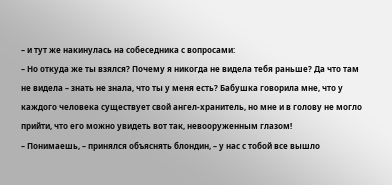– и тут же накинулась на собеседника с вопросами:
– Но откуда же ты взялся? Почему я никогда не видела тебя раньше? Да что там не видела – знать не знала, что ты у меня есть? Бабушка говорила мне, что у каждого человека существует свой ангел-хранитель, но мне и в голову не могло прийти, что его можно увидеть вот так, невооруженным глазом!
– Понимаешь, – принялся объяснять блондин, – у нас с тобой все вышло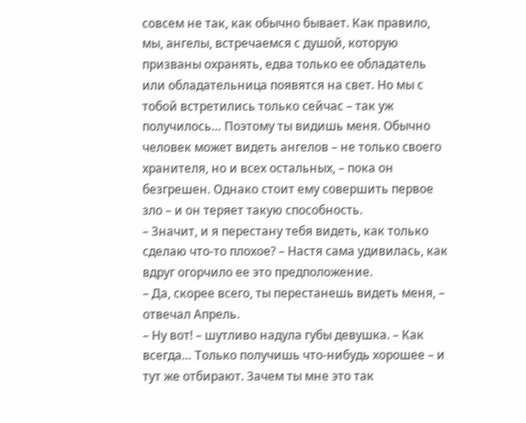совсем не так, как обычно бывает. Как правило, мы, ангелы, встречаемся с душой, которую призваны охранять, едва только ее обладатель или обладательница появятся на свет. Но мы с тобой встретились только сейчас – так уж получилось… Поэтому ты видишь меня. Обычно человек может видеть ангелов – не только своего хранителя, но и всех остальных, – пока он безгрешен. Однако стоит ему совершить первое зло – и он теряет такую способность.
– Значит, и я перестану тебя видеть, как только сделаю что-то плохое? – Настя сама удивилась, как вдруг огорчило ее это предположение.
– Да, скорее всего, ты перестанешь видеть меня, – отвечал Апрель.
– Ну вот! – шутливо надула губы девушка. – Как всегда… Только получишь что-нибудь хорошее – и тут же отбирают. Зачем ты мне это так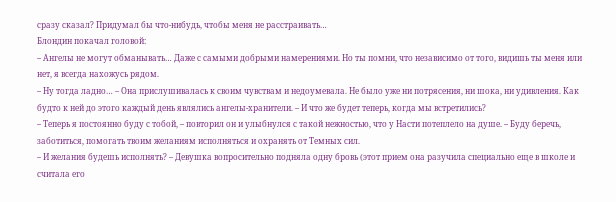сразу сказал? Придумал бы что-нибудь, чтобы меня не расстраивать…
Блондин покачал головой:
– Ангелы не могут обманывать… Даже с самыми добрыми намерениями. Но ты помни, что независимо от того, видишь ты меня или нет, я всегда нахожусь рядом.
– Ну тогда ладно… – Она прислушивалась к своим чувствам и недоумевала. Не было уже ни потрясения, ни шока, ни удивления. Как будто к ней до этого каждый день являлись ангелы-хранители. – И что же будет теперь, когда мы встретились?
– Теперь я постоянно буду с тобой, – повторил он и улыбнулся с такой нежностью, что у Насти потеплело на душе. – Буду беречь, заботиться, помогать твоим желаниям исполняться и охранять от Темных сил.
– И желания будешь исполнять? – Девушка вопросительно подняла одну бровь (этот прием она разучила специально еще в школе и считала его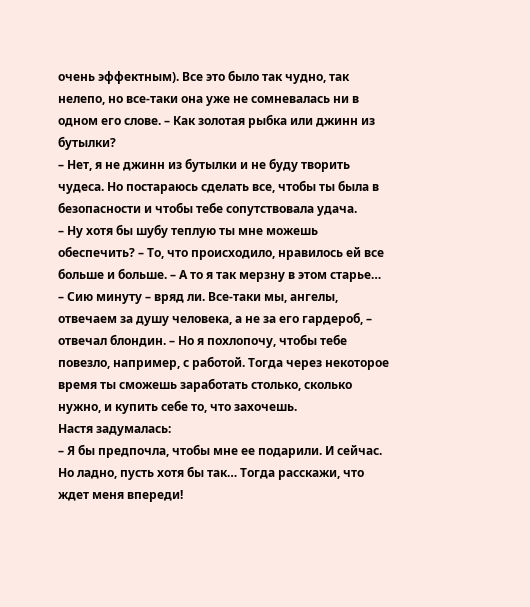очень эффектным). Все это было так чудно, так нелепо, но все-таки она уже не сомневалась ни в одном его слове. – Как золотая рыбка или джинн из бутылки?
– Нет, я не джинн из бутылки и не буду творить чудеса. Но постараюсь сделать все, чтобы ты была в безопасности и чтобы тебе сопутствовала удача.
– Ну хотя бы шубу теплую ты мне можешь обеспечить? – То, что происходило, нравилось ей все больше и больше. – А то я так мерзну в этом старье…
– Сию минуту – вряд ли. Все-таки мы, ангелы, отвечаем за душу человека, а не за его гардероб, – отвечал блондин. – Но я похлопочу, чтобы тебе повезло, например, с работой. Тогда через некоторое время ты сможешь заработать столько, сколько нужно, и купить себе то, что захочешь.
Настя задумалась:
– Я бы предпочла, чтобы мне ее подарили. И сейчас. Но ладно, пусть хотя бы так… Тогда расскажи, что ждет меня впереди!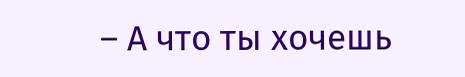– А что ты хочешь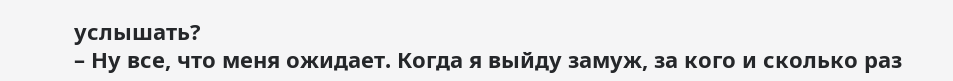услышать?
– Ну все, что меня ожидает. Когда я выйду замуж, за кого и сколько раз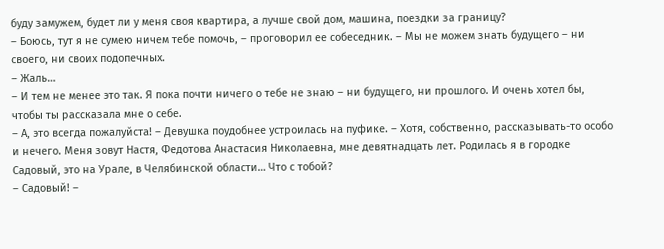буду замужем, будет ли у меня своя квартира, а лучше свой дом, машина, поездки за границу?
– Боюсь, тут я не сумею ничем тебе помочь, – проговорил ее собеседник. – Мы не можем знать будущего – ни своего, ни своих подопечных.
– Жаль…
– И тем не менее это так. Я пока почти ничего о тебе не знаю – ни будущего, ни прошлого. И очень хотел бы, чтобы ты рассказала мне о себе.
– А, это всегда пожалуйста! – Девушка поудобнее устроилась на пуфике. – Хотя, собственно, рассказывать-то особо и нечего. Меня зовут Настя, Федотова Анастасия Николаевна, мне девятнадцать лет. Родилась я в городке Садовый, это на Урале, в Челябинской области… Что с тобой?
– Садовый! –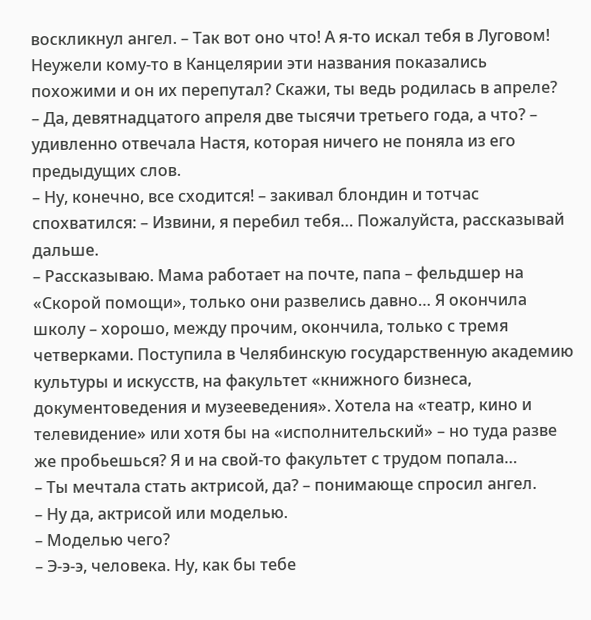воскликнул ангел. – Так вот оно что! А я-то искал тебя в Луговом! Неужели кому-то в Канцелярии эти названия показались похожими и он их перепутал? Скажи, ты ведь родилась в апреле?
– Да, девятнадцатого апреля две тысячи третьего года, а что? – удивленно отвечала Настя, которая ничего не поняла из его предыдущих слов.
– Ну, конечно, все сходится! – закивал блондин и тотчас спохватился: – Извини, я перебил тебя… Пожалуйста, рассказывай дальше.
– Рассказываю. Мама работает на почте, папа – фельдшер на «Скорой помощи», только они развелись давно… Я окончила школу – хорошо, между прочим, окончила, только с тремя четверками. Поступила в Челябинскую государственную академию культуры и искусств, на факультет «книжного бизнеса, документоведения и музееведения». Хотела на «театр, кино и телевидение» или хотя бы на «исполнительский» – но туда разве же пробьешься? Я и на свой-то факультет с трудом попала…
– Ты мечтала стать актрисой, да? – понимающе спросил ангел.
– Ну да, актрисой или моделью.
– Моделью чего?
– Э-э-э, человека. Ну, как бы тебе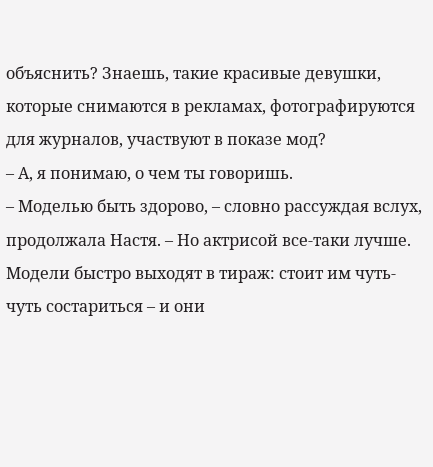объяснить? Знаешь, такие красивые девушки, которые снимаются в рекламах, фотографируются для журналов, участвуют в показе мод?
– А, я понимаю, о чем ты говоришь.
– Моделью быть здорово, – словно рассуждая вслух, продолжала Настя. – Но актрисой все-таки лучше. Модели быстро выходят в тираж: стоит им чуть-чуть состариться – и они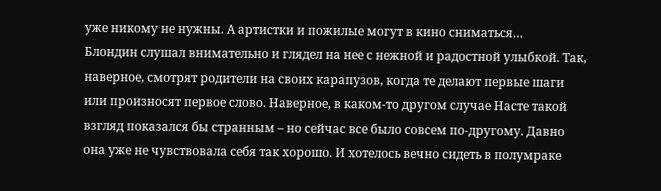уже никому не нужны. А артистки и пожилые могут в кино сниматься…
Блондин слушал внимательно и глядел на нее с нежной и радостной улыбкой. Так, наверное, смотрят родители на своих карапузов, когда те делают первые шаги или произносят первое слово. Наверное, в каком-то другом случае Насте такой взгляд показался бы странным – но сейчас все было совсем по-другому. Давно она уже не чувствовала себя так хорошо. И хотелось вечно сидеть в полумраке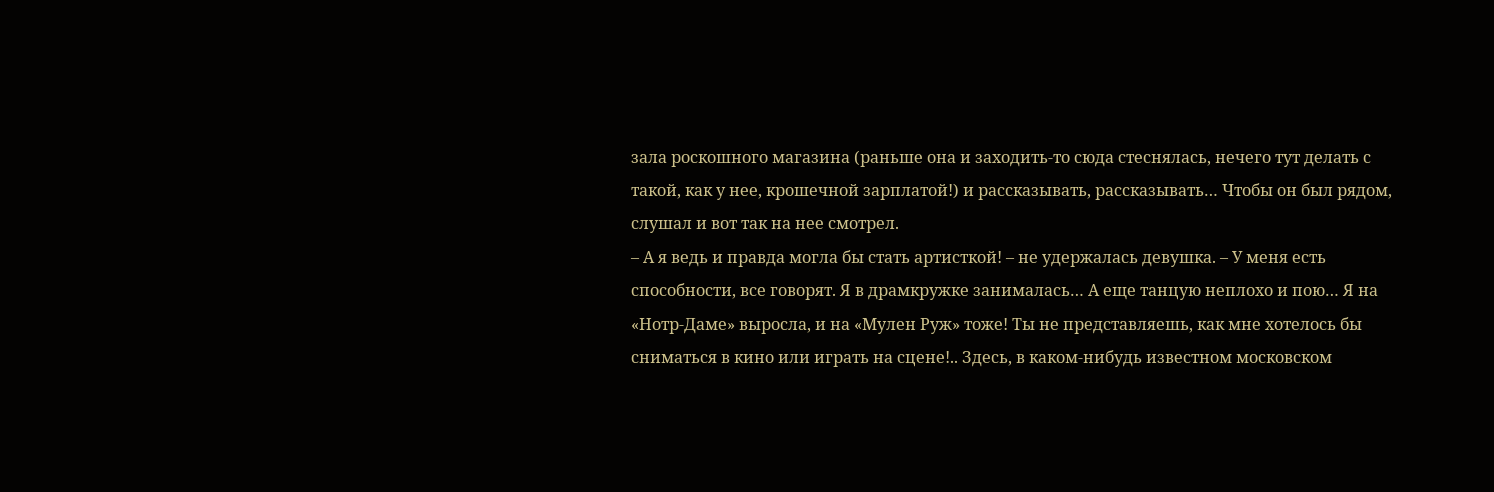зала роскошного магазина (раньше она и заходить-то сюда стеснялась, нечего тут делать с такой, как у нее, крошечной зарплатой!) и рассказывать, рассказывать… Чтобы он был рядом, слушал и вот так на нее смотрел.
– А я ведь и правда могла бы стать артисткой! – не удержалась девушка. – У меня есть способности, все говорят. Я в драмкружке занималась… А еще танцую неплохо и пою… Я на «Нотр-Даме» выросла, и на «Мулен Руж» тоже! Ты не представляешь, как мне хотелось бы сниматься в кино или играть на сцене!.. Здесь, в каком-нибудь известном московском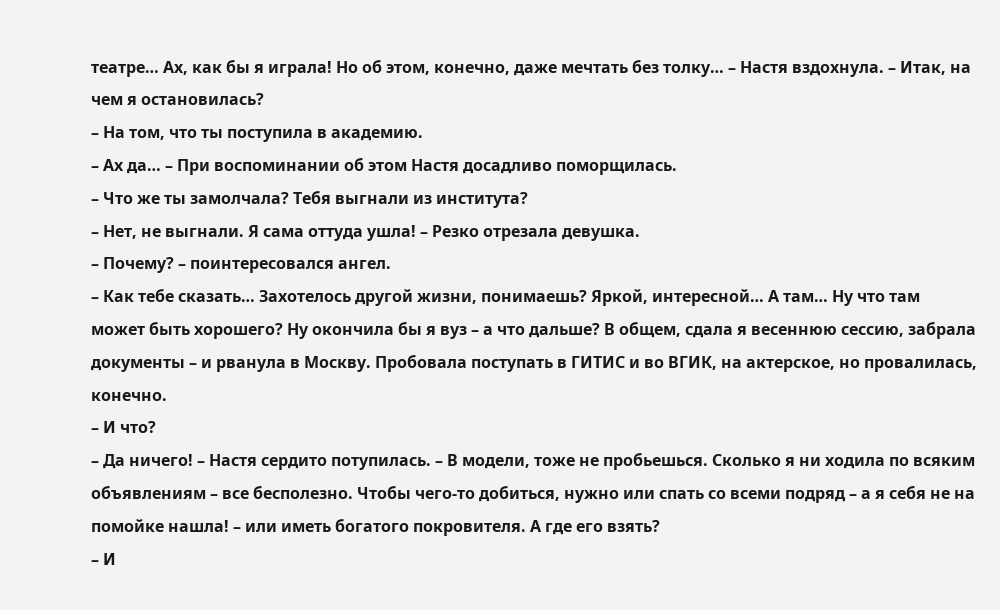театре… Ах, как бы я играла! Но об этом, конечно, даже мечтать без толку… – Настя вздохнула. – Итак, на чем я остановилась?
– На том, что ты поступила в академию.
– Ах да… – При воспоминании об этом Настя досадливо поморщилась.
– Что же ты замолчала? Тебя выгнали из института?
– Нет, не выгнали. Я сама оттуда ушла! – Резко отрезала девушка.
– Почему? – поинтересовался ангел.
– Как тебе сказать… Захотелось другой жизни, понимаешь? Яркой, интересной… А там… Ну что там может быть хорошего? Ну окончила бы я вуз – а что дальше? В общем, сдала я весеннюю сессию, забрала документы – и рванула в Москву. Пробовала поступать в ГИТИС и во ВГИК, на актерское, но провалилась, конечно.
– И что?
– Да ничего! – Настя сердито потупилась. – В модели, тоже не пробьешься. Сколько я ни ходила по всяким объявлениям – все бесполезно. Чтобы чего-то добиться, нужно или спать со всеми подряд – а я себя не на помойке нашла! – или иметь богатого покровителя. А где его взять?
– И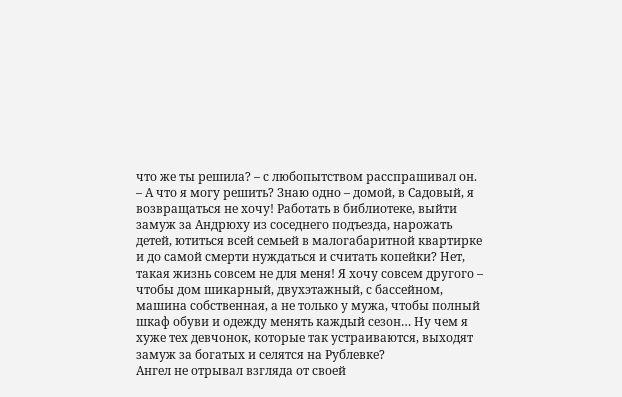что же ты решила? – с любопытством расспрашивал он.
– А что я могу решить? Знаю одно – домой, в Садовый, я возвращаться не хочу! Работать в библиотеке, выйти замуж за Андрюху из соседнего подъезда, нарожать детей, ютиться всей семьей в малогабаритной квартирке и до самой смерти нуждаться и считать копейки? Нет, такая жизнь совсем не для меня! Я хочу совсем другого – чтобы дом шикарный, двухэтажный, с бассейном, машина собственная, а не только у мужа, чтобы полный шкаф обуви и одежду менять каждый сезон… Ну чем я хуже тех девчонок, которые так устраиваются, выходят замуж за богатых и селятся на Рублевке?
Ангел не отрывал взгляда от своей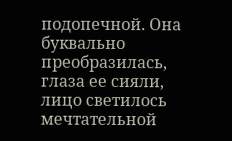подопечной. Она буквально преобразилась, глаза ее сияли, лицо светилось мечтательной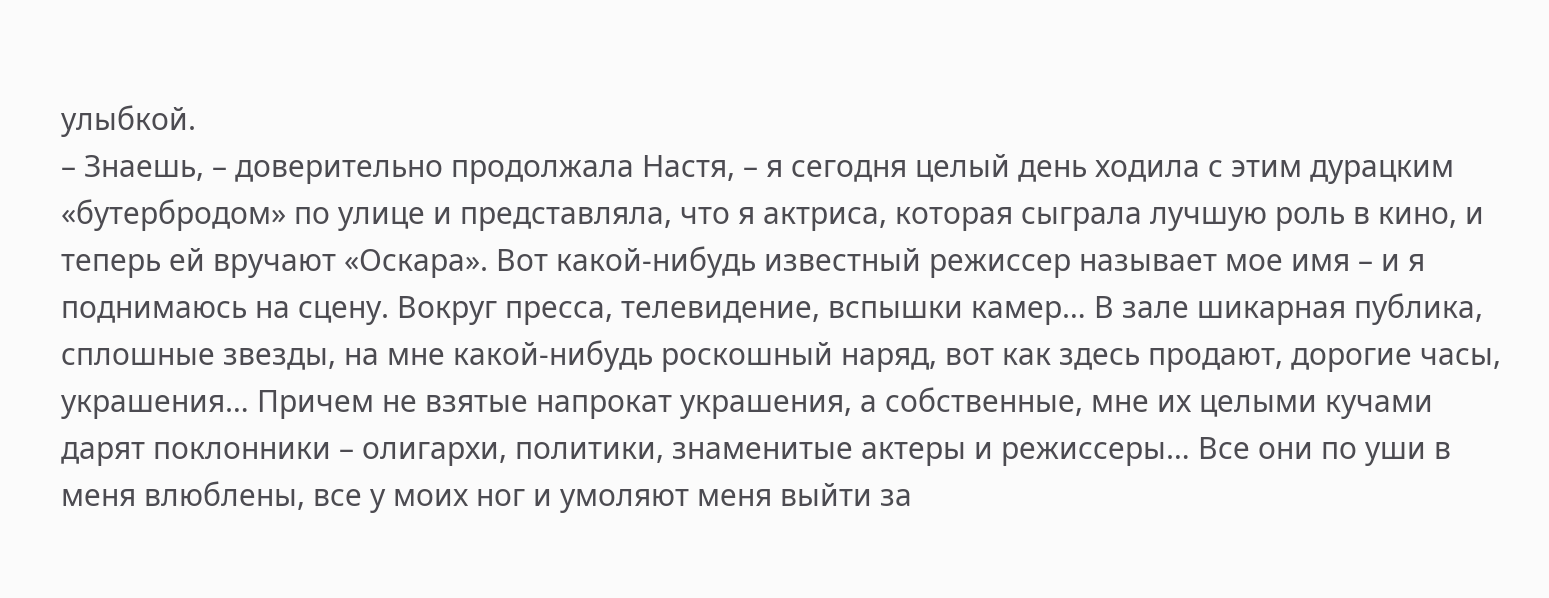улыбкой.
– Знаешь, – доверительно продолжала Настя, – я сегодня целый день ходила с этим дурацким «бутербродом» по улице и представляла, что я актриса, которая сыграла лучшую роль в кино, и теперь ей вручают «Оскара». Вот какой-нибудь известный режиссер называет мое имя – и я поднимаюсь на сцену. Вокруг пресса, телевидение, вспышки камер… В зале шикарная публика, сплошные звезды, на мне какой-нибудь роскошный наряд, вот как здесь продают, дорогие часы, украшения… Причем не взятые напрокат украшения, а собственные, мне их целыми кучами дарят поклонники – олигархи, политики, знаменитые актеры и режиссеры… Все они по уши в меня влюблены, все у моих ног и умоляют меня выйти за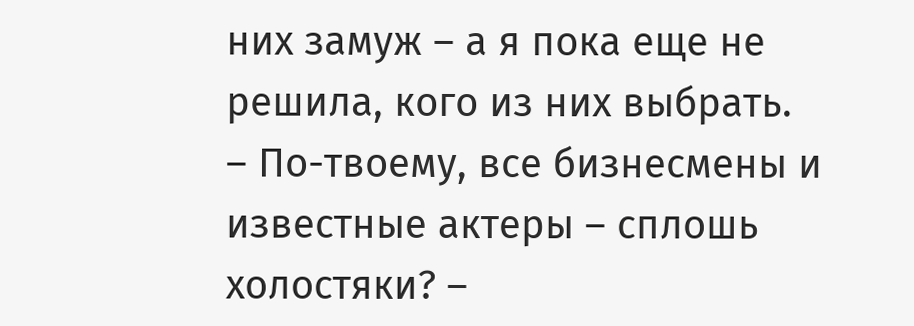них замуж – а я пока еще не решила, кого из них выбрать.
– По-твоему, все бизнесмены и известные актеры – сплошь холостяки? –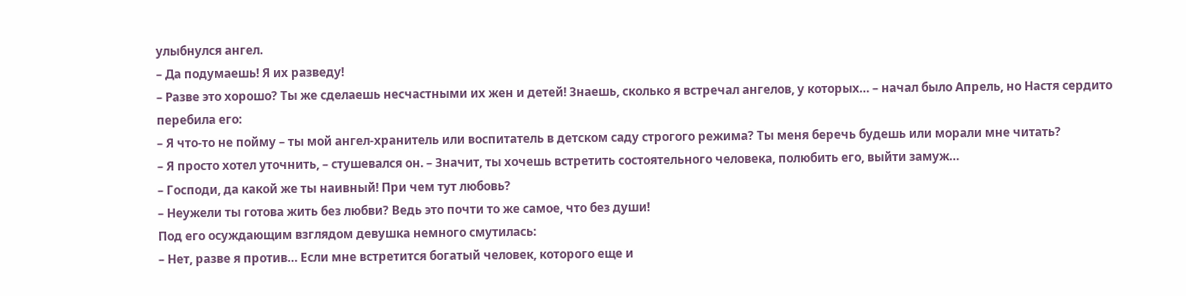улыбнулся ангел.
– Да подумаешь! Я их разведу!
– Разве это хорошо? Ты же сделаешь несчастными их жен и детей! Знаешь, сколько я встречал ангелов, у которых… – начал было Апрель, но Настя сердито перебила его:
– Я что-то не пойму – ты мой ангел-хранитель или воспитатель в детском саду строгого режима? Ты меня беречь будешь или морали мне читать?
– Я просто хотел уточнить, – стушевался он. – Значит, ты хочешь встретить состоятельного человека, полюбить его, выйти замуж…
– Господи, да какой же ты наивный! При чем тут любовь?
– Неужели ты готова жить без любви? Ведь это почти то же самое, что без души!
Под его осуждающим взглядом девушка немного смутилась:
– Нет, разве я против… Если мне встретится богатый человек, которого еще и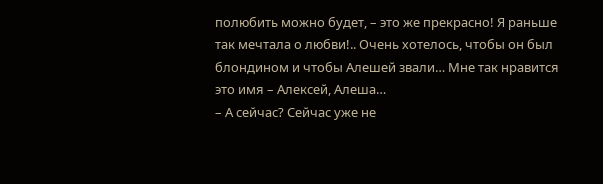полюбить можно будет, – это же прекрасно! Я раньше так мечтала о любви!.. Очень хотелось, чтобы он был блондином и чтобы Алешей звали… Мне так нравится это имя – Алексей, Алеша…
– А сейчас? Сейчас уже не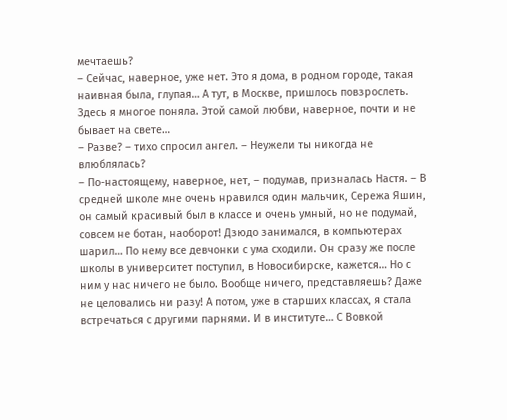мечтаешь?
– Сейчас, наверное, уже нет. Это я дома, в родном городе, такая наивная была, глупая… А тут, в Москве, пришлось повзрослеть. Здесь я многое поняла. Этой самой любви, наверное, почти и не бывает на свете…
– Разве? – тихо спросил ангел. – Неужели ты никогда не влюблялась?
– По-настоящему, наверное, нет, – подумав, призналась Настя. – В средней школе мне очень нравился один мальчик, Сережа Яшин, он самый красивый был в классе и очень умный, но не подумай, совсем не ботан, наоборот! Дзюдо занимался, в компьютерах шарил… По нему все девчонки с ума сходили. Он сразу же после школы в университет поступил, в Новосибирске, кажется… Но с ним у нас ничего не было. Вообще ничего, представляешь? Даже не целовались ни разу! А потом, уже в старших классах, я стала встречаться с другими парнями. И в институте… С Вовкой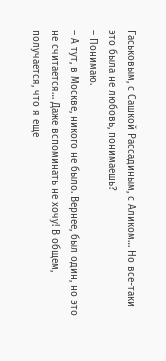Гаськовым, с Сашкой Рассадиным, с Аликом… Но все-таки это была не любовь, понимаешь?
– Понимаю.
– А тут, в Москве, никого не было. Вернее, был один, но это не считается… Даже вспоминать не хочу! В общем, получается, что я еще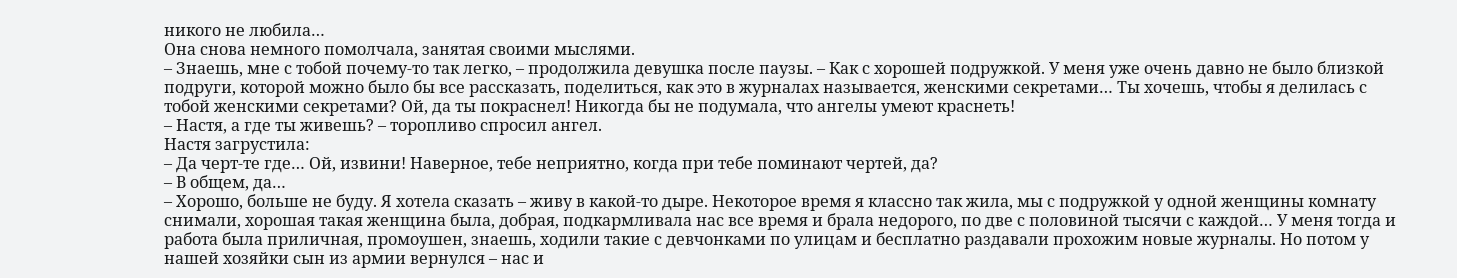никого не любила…
Она снова немного помолчала, занятая своими мыслями.
– Знаешь, мне с тобой почему-то так легко, – продолжила девушка после паузы. – Как с хорошей подружкой. У меня уже очень давно не было близкой подруги, которой можно было бы все рассказать, поделиться, как это в журналах называется, женскими секретами… Ты хочешь, чтобы я делилась с тобой женскими секретами? Ой, да ты покраснел! Никогда бы не подумала, что ангелы умеют краснеть!
– Настя, а где ты живешь? – торопливо спросил ангел.
Настя загрустила:
– Да черт-те где… Ой, извини! Наверное, тебе неприятно, когда при тебе поминают чертей, да?
– В общем, да…
– Хорошо, больше не буду. Я хотела сказать – живу в какой-то дыре. Некоторое время я классно так жила, мы с подружкой у одной женщины комнату снимали, хорошая такая женщина была, добрая, подкармливала нас все время и брала недорого, по две с половиной тысячи с каждой… У меня тогда и работа была приличная, промоушен, знаешь, ходили такие с девчонками по улицам и бесплатно раздавали прохожим новые журналы. Но потом у нашей хозяйки сын из армии вернулся – нас и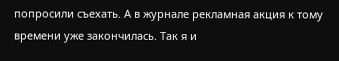попросили съехать. А в журнале рекламная акция к тому времени уже закончилась. Так я и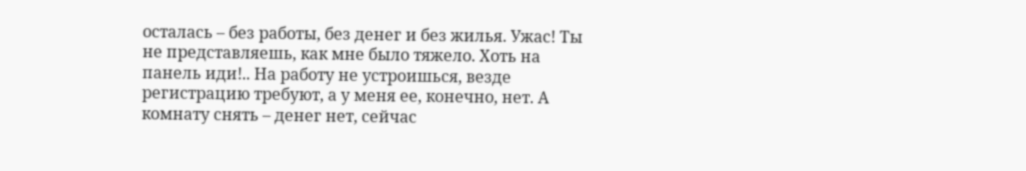осталась – без работы, без денег и без жилья. Ужас! Ты не представляешь, как мне было тяжело. Хоть на панель иди!.. На работу не устроишься, везде регистрацию требуют, а у меня ее, конечно, нет. А комнату снять – денег нет, сейчас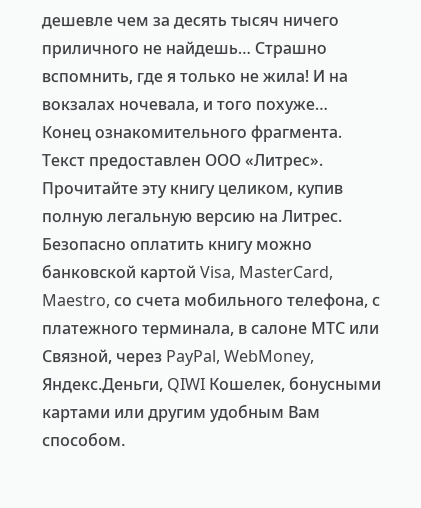дешевле чем за десять тысяч ничего приличного не найдешь… Страшно вспомнить, где я только не жила! И на вокзалах ночевала, и того похуже…
Конец ознакомительного фрагмента.
Текст предоставлен ООО «Литрес».
Прочитайте эту книгу целиком, купив полную легальную версию на Литрес.
Безопасно оплатить книгу можно банковской картой Visa, MasterCard, Maestro, со счета мобильного телефона, с платежного терминала, в салоне МТС или Связной, через PayPal, WebMoney, Яндекс.Деньги, QIWI Кошелек, бонусными картами или другим удобным Вам способом.